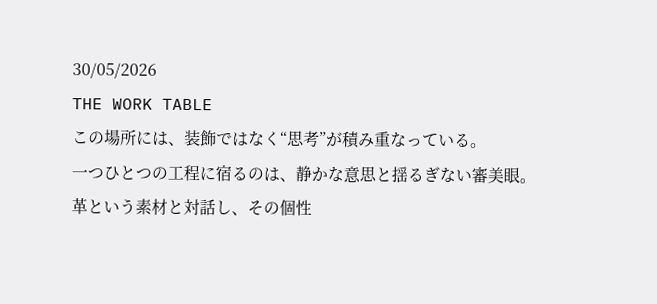30/05/2026
THE WORK TABLE
この場所には、装飾ではなく“思考”が積み重なっている。
一つひとつの工程に宿るのは、静かな意思と揺るぎない審美眼。
革という素材と対話し、その個性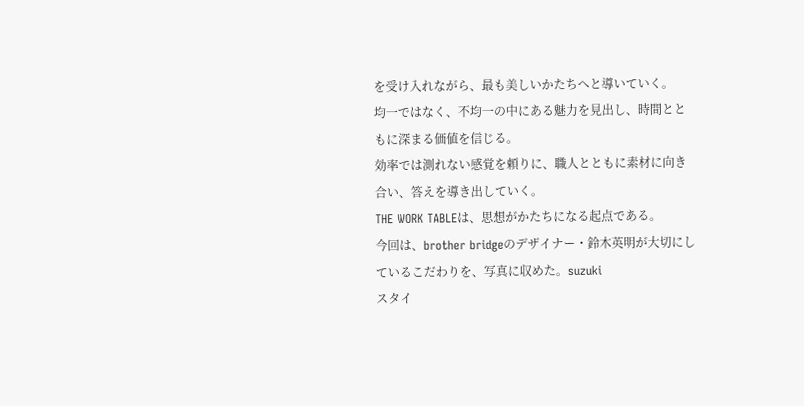を受け入れながら、最も美しいかたちへと導いていく。
均一ではなく、不均一の中にある魅力を見出し、時間とともに深まる価値を信じる。
効率では測れない感覚を頼りに、職人とともに素材に向き合い、答えを導き出していく。
THE WORK TABLEは、思想がかたちになる起点である。
今回は、brother bridgeのデザイナー・鈴木英明が大切にしているこだわりを、写真に収めた。suzuki
スタイ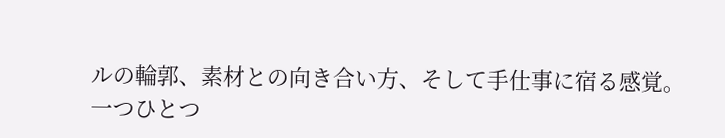ルの輪郭、素材との向き合い方、そして手仕事に宿る感覚。
一つひとつ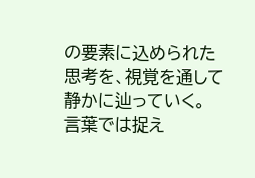の要素に込められた思考を、視覚を通して静かに辿っていく。
言葉では捉え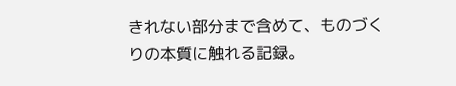きれない部分まで含めて、ものづくりの本質に触れる記録。